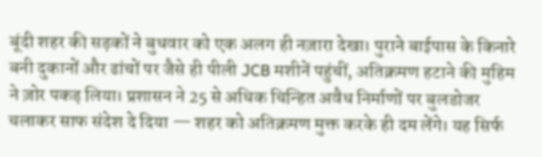बूंदी शहर की सड़कों ने बुधवार को एक अलग ही नज़ारा देखा। पुराने बाईपास के किनारे बनी दुकानों और ढांचों पर जैसे ही पीली JCB मशीनें पहुंचीं, अतिक्रमण हटाने की मुहिम ने ज़ोर पकड़ लिया। प्रशासन ने 25 से अधिक चिन्हित अवैध निर्माणों पर बुलडोजर चलाकर साफ संदेश दे दिया — शहर को अतिक्रमण मुक्त करके ही दम लेंगे। यह सिर्फ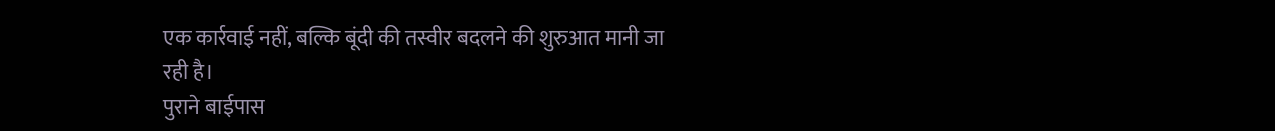एक कार्रवाई नहीं, बल्कि बूंदी की तस्वीर बदलने की शुरुआत मानी जा रही है।
पुराने बाईपास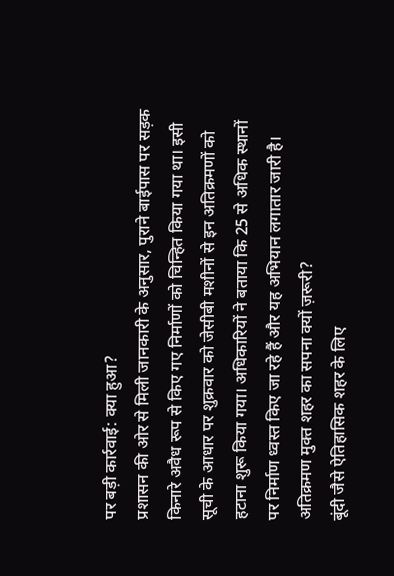पर बड़ी कार्रवाई: क्या हुआ?
प्रशासन की ओर से मिली जानकारी के अनुसार, पुराने बाईपास पर सड़क किनारे अवैध रूप से किए गए निर्माणों को चिन्हित किया गया था। इसी सूची के आधार पर शुक्रवार को जेसीबी मशीनों से इन अतिक्रमणों को हटाना शुरू किया गया। अधिकारियों ने बताया कि 25 से अधिक स्थानों पर निर्माण ध्वस्त किए जा रहे हैं और यह अभियान लगातार जारी है।
अतिक्रमण मुक्त शहर का सपना क्यों ज़रूरी?
बूंदी जैसे ऐतिहासिक शहर के लिए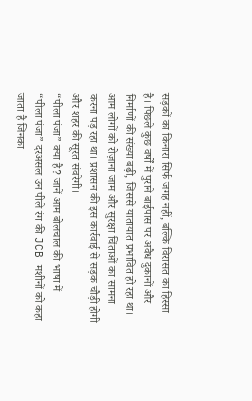सड़कों का किनारा सिर्फ जगह नहीं, बल्कि विरासत का हिस्सा है। पिछले कुछ वर्षों में पुराने बाईपास पर अवैध दुकानों और निर्माणों की संख्या बढ़ी, जिससे यातायात प्रभावित हो रहा था। आम लोगों को रोज़ाना जाम और सुरक्षा चिंताओं का सामना करना पड़ रहा था। प्रशासन की इस कार्रवाई से सड़क चौड़ी होगी और शहर की सूरत संवरेगी।
“पीला पंजा” क्या है? जानें आम बोलचाल की भाषा में
“पीला पंजा” दरअसल उन पीले रंग की JCB मशीनों को कहा जाता है जिनका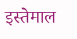इस्तेमाल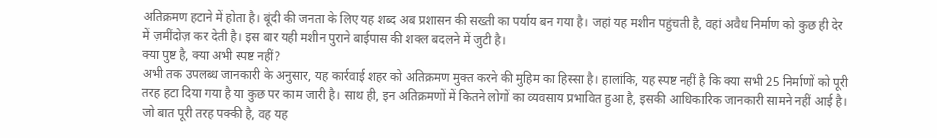अतिक्रमण हटाने में होता है। बूंदी की जनता के लिए यह शब्द अब प्रशासन की सख्ती का पर्याय बन गया है। जहां यह मशीन पहुंचती है, वहां अवैध निर्माण को कुछ ही देर में ज़मींदोज़ कर देती है। इस बार यही मशीन पुराने बाईपास की शक्ल बदलने में जुटी है।
क्या पुष्ट है, क्या अभी स्पष्ट नहीं?
अभी तक उपलब्ध जानकारी के अनुसार, यह कार्रवाई शहर को अतिक्रमण मुक्त करने की मुहिम का हिस्सा है। हालांकि, यह स्पष्ट नहीं है कि क्या सभी 25 निर्माणों को पूरी तरह हटा दिया गया है या कुछ पर काम जारी है। साथ ही, इन अतिक्रमणों में कितने लोगों का व्यवसाय प्रभावित हुआ है, इसकी आधिकारिक जानकारी सामने नहीं आई है। जो बात पूरी तरह पक्की है, वह यह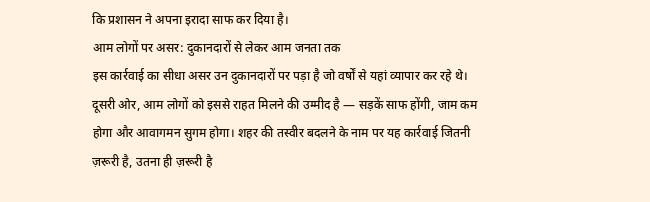कि प्रशासन ने अपना इरादा साफ कर दिया है।
आम लोगों पर असर: दुकानदारों से लेकर आम जनता तक
इस कार्रवाई का सीधा असर उन दुकानदारों पर पड़ा है जो वर्षों से यहां व्यापार कर रहे थे। दूसरी ओर, आम लोगों को इससे राहत मिलने की उम्मीद है — सड़कें साफ होंगी, जाम कम होगा और आवागमन सुगम होगा। शहर की तस्वीर बदलने के नाम पर यह कार्रवाई जितनी ज़रूरी है, उतना ही ज़रूरी है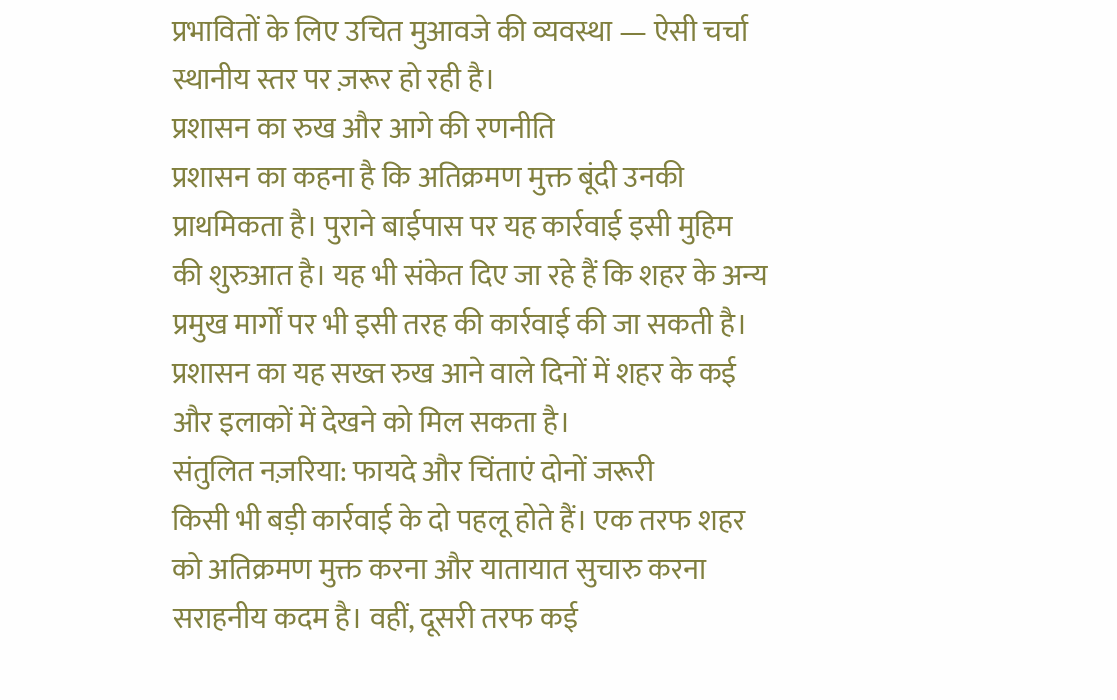प्रभावितों के लिए उचित मुआवजे की व्यवस्था — ऐसी चर्चा स्थानीय स्तर पर ज़रूर हो रही है।
प्रशासन का रुख और आगे की रणनीति
प्रशासन का कहना है कि अतिक्रमण मुक्त बूंदी उनकी प्राथमिकता है। पुराने बाईपास पर यह कार्रवाई इसी मुहिम की शुरुआत है। यह भी संकेत दिए जा रहे हैं कि शहर के अन्य प्रमुख मार्गों पर भी इसी तरह की कार्रवाई की जा सकती है। प्रशासन का यह सख्त रुख आने वाले दिनों में शहर के कई और इलाकों में देखने को मिल सकता है।
संतुलित नज़रिया: फायदे और चिंताएं दोनों जरूरी
किसी भी बड़ी कार्रवाई के दो पहलू होते हैं। एक तरफ शहर को अतिक्रमण मुक्त करना और यातायात सुचारु करना सराहनीय कदम है। वहीं, दूसरी तरफ कई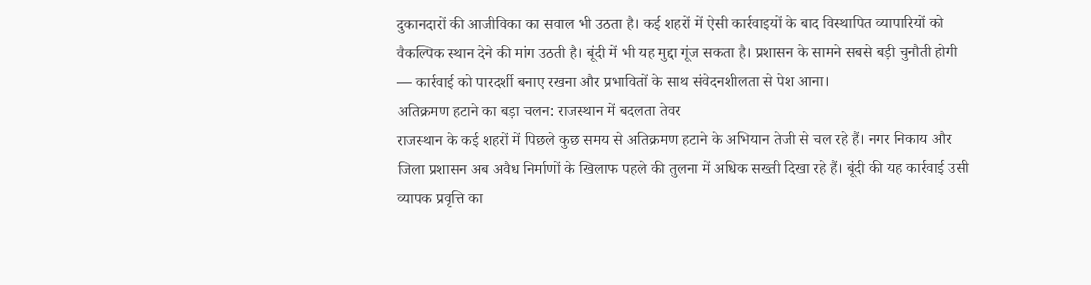दुकानदारों की आजीविका का सवाल भी उठता है। कई शहरों में ऐसी कार्रवाइयों के बाद विस्थापित व्यापारियों को वैकल्पिक स्थान देने की मांग उठती है। बूंदी में भी यह मुद्दा गूंज सकता है। प्रशासन के सामने सबसे बड़ी चुनौती होगी — कार्रवाई को पारदर्शी बनाए रखना और प्रभावितों के साथ संवेदनशीलता से पेश आना।
अतिक्रमण हटाने का बड़ा चलन: राजस्थान में बदलता तेवर
राजस्थान के कई शहरों में पिछले कुछ समय से अतिक्रमण हटाने के अभियान तेजी से चल रहे हैं। नगर निकाय और जिला प्रशासन अब अवैध निर्माणों के खिलाफ पहले की तुलना में अधिक सख्ती दिखा रहे हैं। बूंदी की यह कार्रवाई उसी व्यापक प्रवृत्ति का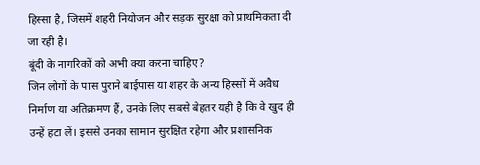हिस्सा है, जिसमें शहरी नियोजन और सड़क सुरक्षा को प्राथमिकता दी जा रही है।
बूंदी के नागरिकों को अभी क्या करना चाहिए?
जिन लोगों के पास पुराने बाईपास या शहर के अन्य हिस्सों में अवैध निर्माण या अतिक्रमण हैं, उनके लिए सबसे बेहतर यही है कि वे खुद ही उन्हें हटा लें। इससे उनका सामान सुरक्षित रहेगा और प्रशासनिक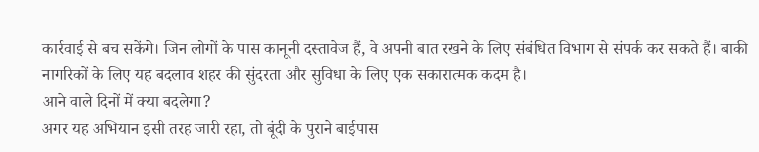कार्रवाई से बच सकेंगे। जिन लोगों के पास कानूनी दस्तावेज हैं, वे अपनी बात रखने के लिए संबंधित विभाग से संपर्क कर सकते हैं। बाकी नागरिकों के लिए यह बदलाव शहर की सुंदरता और सुविधा के लिए एक सकारात्मक कदम है।
आने वाले दिनों में क्या बदलेगा?
अगर यह अभियान इसी तरह जारी रहा, तो बूंदी के पुराने बाईपास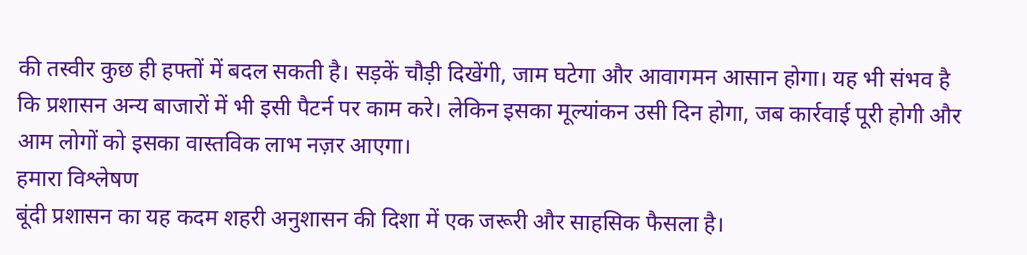की तस्वीर कुछ ही हफ्तों में बदल सकती है। सड़कें चौड़ी दिखेंगी, जाम घटेगा और आवागमन आसान होगा। यह भी संभव है कि प्रशासन अन्य बाजारों में भी इसी पैटर्न पर काम करे। लेकिन इसका मूल्यांकन उसी दिन होगा, जब कार्रवाई पूरी होगी और आम लोगों को इसका वास्तविक लाभ नज़र आएगा।
हमारा विश्लेषण
बूंदी प्रशासन का यह कदम शहरी अनुशासन की दिशा में एक जरूरी और साहसिक फैसला है।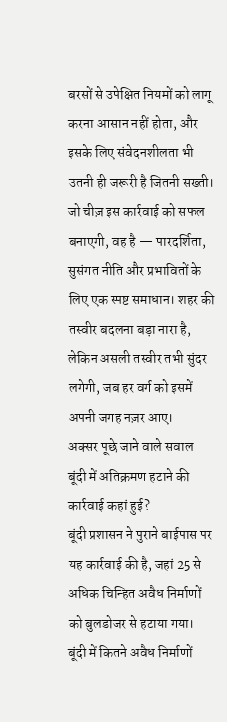बरसों से उपेक्षित नियमों को लागू करना आसान नहीं होता, और इसके लिए संवेदनशीलता भी उतनी ही जरूरी है जितनी सख्ती। जो चीज़ इस कार्रवाई को सफल बनाएगी, वह है — पारदर्शिता, सुसंगत नीति और प्रभावितों के लिए एक स्पष्ट समाधान। शहर की तस्वीर बदलना बड़ा नारा है, लेकिन असली तस्वीर तभी सुंदर लगेगी, जब हर वर्ग को इसमें अपनी जगह नज़र आए।
अक्सर पूछे जाने वाले सवाल
बूंदी में अतिक्रमण हटाने की कार्रवाई कहां हुई?
बूंदी प्रशासन ने पुराने बाईपास पर यह कार्रवाई की है, जहां 25 से अधिक चिन्हित अवैध निर्माणों को बुलडोजर से हटाया गया।
बूंदी में कितने अवैध निर्माणों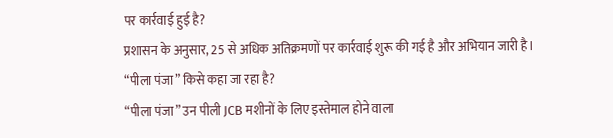पर कार्रवाई हुई है?
प्रशासन के अनुसार, 25 से अधिक अतिक्रमणों पर कार्रवाई शुरू की गई है और अभियान जारी है।
“पीला पंजा” किसे कहा जा रहा है?
“पीला पंजा” उन पीली JCB मशीनों के लिए इस्तेमाल होने वाला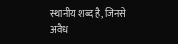स्थानीय शब्द है, जिनसे अवैध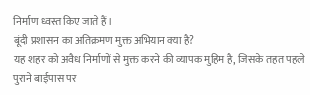निर्माण ध्वस्त किए जाते हैं।
बूंदी प्रशासन का अतिक्रमण मुक्त अभियान क्या है?
यह शहर को अवैध निर्माणों से मुक्त करने की व्यापक मुहिम है, जिसके तहत पहले पुराने बाईपास पर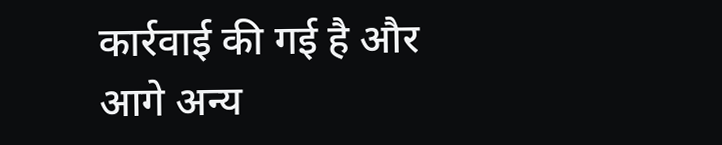कार्रवाई की गई है और आगे अन्य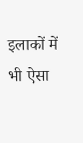इलाकों में भी ऐसा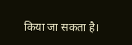किया जा सकता है।